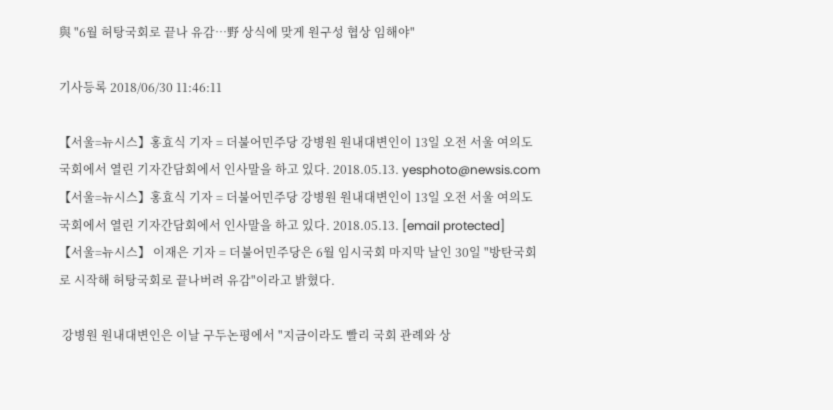與 "6월 허탕국회로 끝나 유감…野 상식에 맞게 원구성 협상 임해야"

기사등록 2018/06/30 11:46:11

【서울=뉴시스】홍효식 기자 = 더불어민주당 강병원 원내대변인이 13일 오전 서울 여의도 국회에서 열린 기자간담회에서 인사말을 하고 있다. 2018.05.13. yesphoto@newsis.com
【서울=뉴시스】홍효식 기자 = 더불어민주당 강병원 원내대변인이 13일 오전 서울 여의도 국회에서 열린 기자간담회에서 인사말을 하고 있다. 2018.05.13. [email protected]
【서울=뉴시스】 이재은 기자 = 더불어민주당은 6월 임시국회 마지막 날인 30일 "방탄국회로 시작해 허탕국회로 끝나버려 유감"이라고 밝혔다.

 강병원 원내대변인은 이날 구두논평에서 "지금이라도 빨리 국회 관례와 상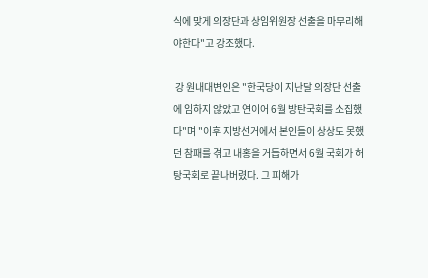식에 맞게 의장단과 상임위원장 선출을 마무리해야한다"고 강조했다.

 강 원내대변인은 "한국당이 지난달 의장단 선출에 임하지 않았고 연이어 6월 방탄국회를 소집했다"며 "이후 지방선거에서 본인들이 상상도 못했던 참패를 겪고 내홍을 거듭하면서 6월 국회가 허탕국회로 끝나버렸다. 그 피해가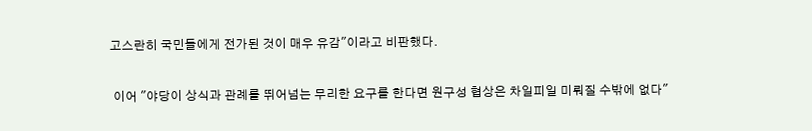고스란히 국민들에게 전가된 것이 매우 유감"이라고 비판했다.

 이어 "야당이 상식과 관례를 뛰어넘는 무리한 요구를 한다면 원구성 협상은 차일피일 미뤄질 수밖에 없다"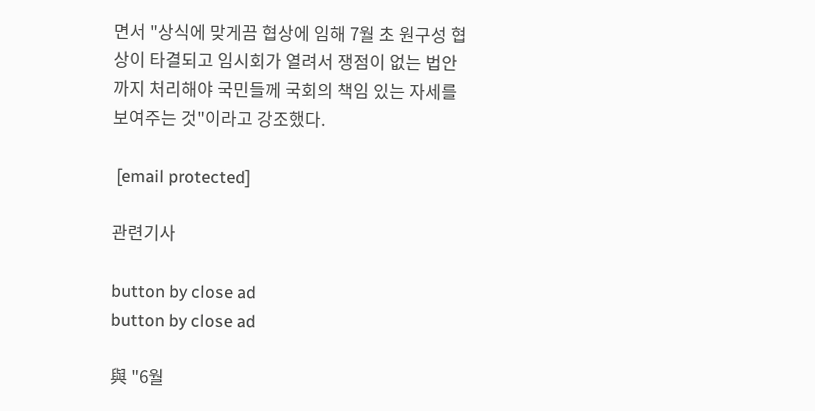면서 "상식에 맞게끔 협상에 임해 7월 초 원구성 협상이 타결되고 임시회가 열려서 쟁점이 없는 법안까지 처리해야 국민들께 국회의 책임 있는 자세를 보여주는 것"이라고 강조했다.

 [email protected]

관련기사

button by close ad
button by close ad

與 "6월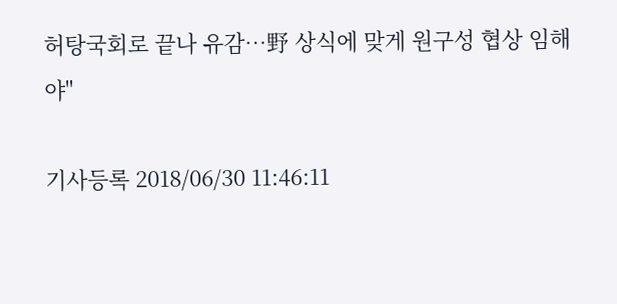허탕국회로 끝나 유감…野 상식에 맞게 원구성 협상 임해야"

기사등록 2018/06/30 11:46:11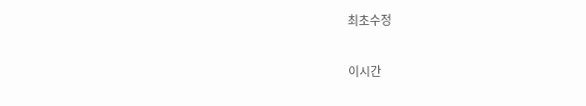최초수정

이시간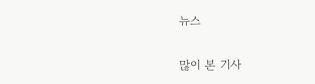뉴스

많이 본 기사